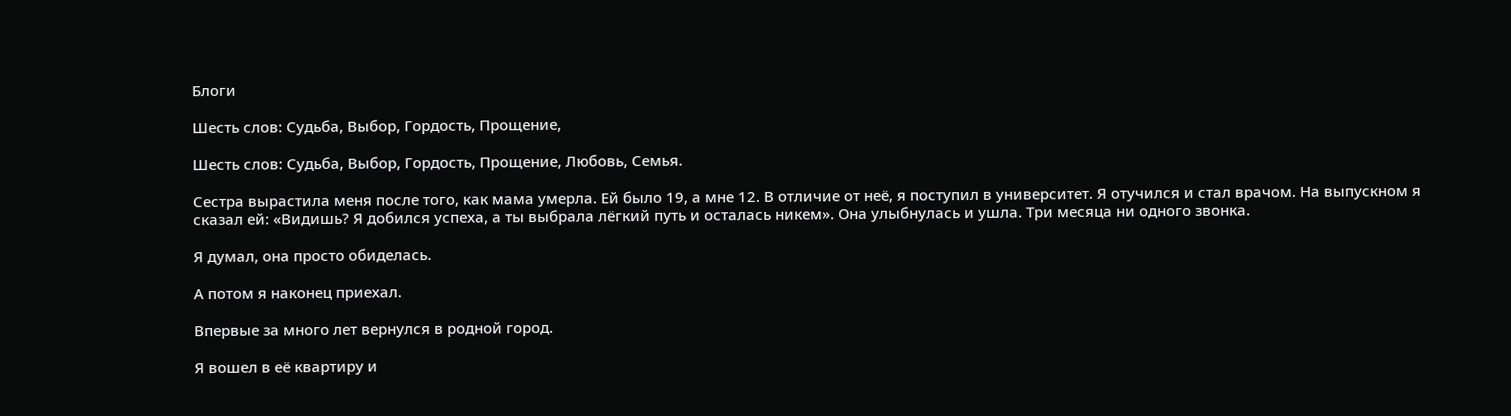Блоги

Шесть слов: Судьба, Выбор, Гордость, Прощение,

Шесть слов: Судьба, Выбор, Гордость, Прощение, Любовь, Семья.

Сестра вырастила меня после того, как мама умерла. Ей было 19, а мне 12. В отличие от неё, я поступил в университет. Я отучился и стал врачом. На выпускном я сказал ей: «Видишь? Я добился успеха, а ты выбрала лёгкий путь и осталась никем». Она улыбнулась и ушла. Три месяца ни одного звонка.

Я думал, она просто обиделась.

А потом я наконец приехал.

Впервые за много лет вернулся в родной город.

Я вошел в её квартиру и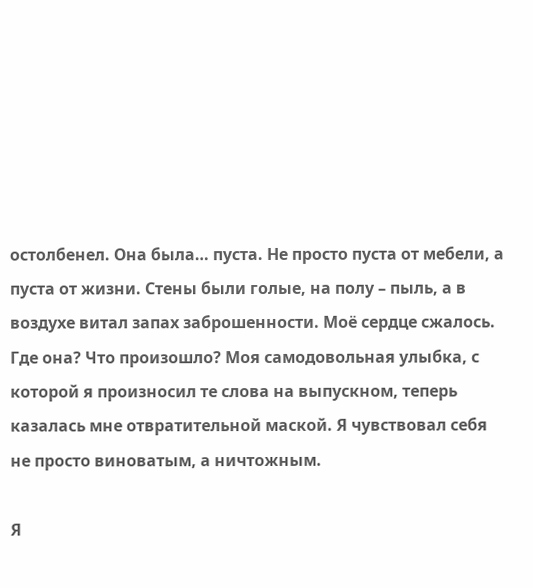остолбенел. Она была… пуста. Не просто пуста от мебели, а пуста от жизни. Стены были голые, на полу – пыль, а в воздухе витал запах заброшенности. Моё сердце сжалось. Где она? Что произошло? Моя самодовольная улыбка, с которой я произносил те слова на выпускном, теперь казалась мне отвратительной маской. Я чувствовал себя не просто виноватым, а ничтожным.

Я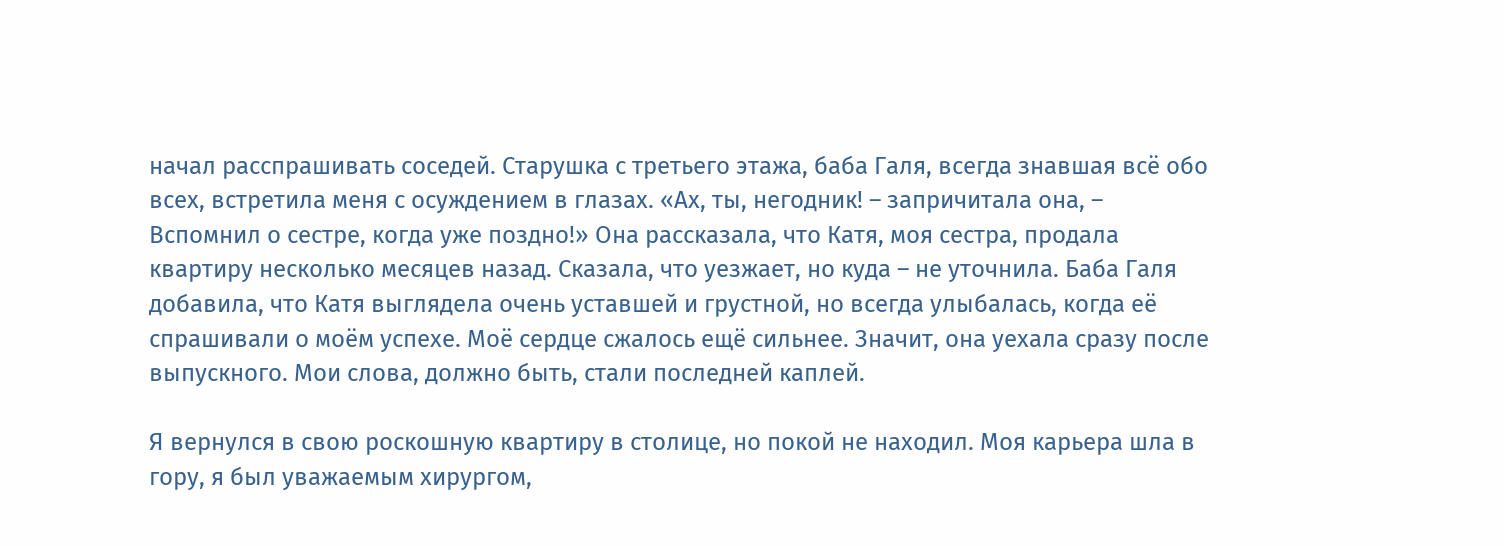начал расспрашивать соседей. Старушка с третьего этажа, баба Галя, всегда знавшая всё обо всех, встретила меня с осуждением в глазах. «Ах, ты, негодник! – запричитала она, – Вспомнил о сестре, когда уже поздно!» Она рассказала, что Катя, моя сестра, продала квартиру несколько месяцев назад. Сказала, что уезжает, но куда – не уточнила. Баба Галя добавила, что Катя выглядела очень уставшей и грустной, но всегда улыбалась, когда её спрашивали о моём успехе. Моё сердце сжалось ещё сильнее. Значит, она уехала сразу после выпускного. Мои слова, должно быть, стали последней каплей.

Я вернулся в свою роскошную квартиру в столице, но покой не находил. Моя карьера шла в гору, я был уважаемым хирургом,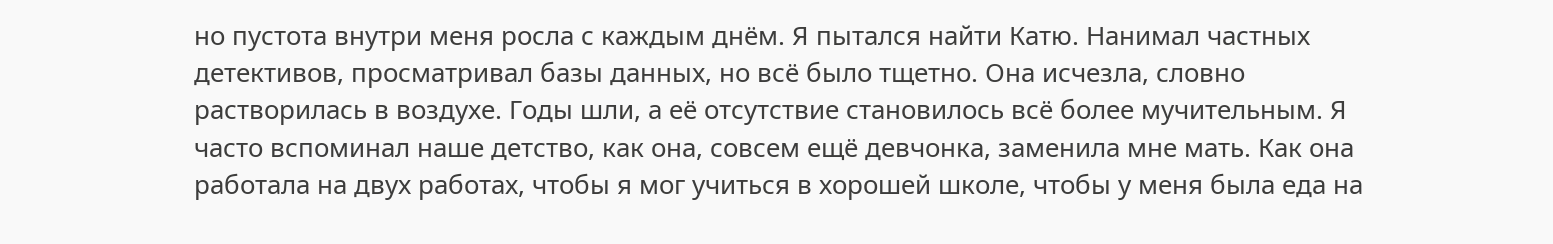но пустота внутри меня росла с каждым днём. Я пытался найти Катю. Нанимал частных детективов, просматривал базы данных, но всё было тщетно. Она исчезла, словно растворилась в воздухе. Годы шли, а её отсутствие становилось всё более мучительным. Я часто вспоминал наше детство, как она, совсем ещё девчонка, заменила мне мать. Как она работала на двух работах, чтобы я мог учиться в хорошей школе, чтобы у меня была еда на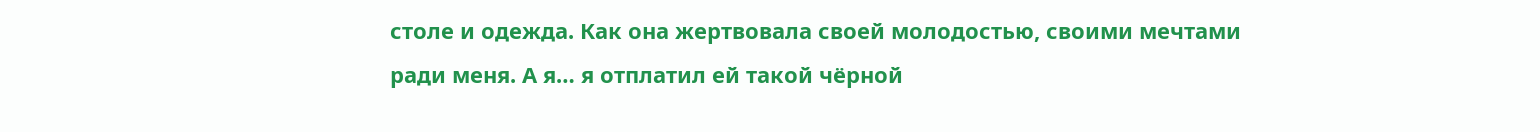столе и одежда. Как она жертвовала своей молодостью, своими мечтами ради меня. А я… я отплатил ей такой чёрной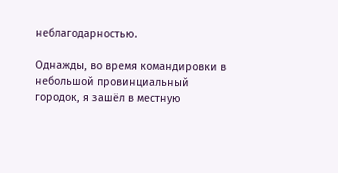неблагодарностью.

Однажды, во время командировки в небольшой провинциальный городок, я зашёл в местную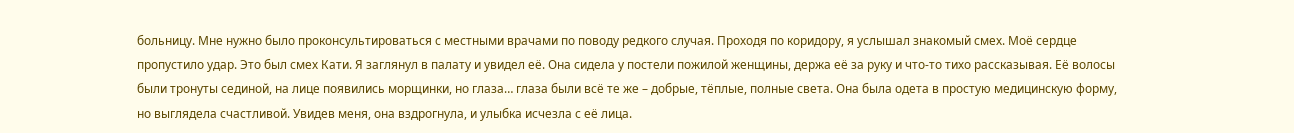больницу. Мне нужно было проконсультироваться с местными врачами по поводу редкого случая. Проходя по коридору, я услышал знакомый смех. Моё сердце пропустило удар. Это был смех Кати. Я заглянул в палату и увидел её. Она сидела у постели пожилой женщины, держа её за руку и что-то тихо рассказывая. Её волосы были тронуты сединой, на лице появились морщинки, но глаза… глаза были всё те же – добрые, тёплые, полные света. Она была одета в простую медицинскую форму, но выглядела счастливой. Увидев меня, она вздрогнула, и улыбка исчезла с её лица.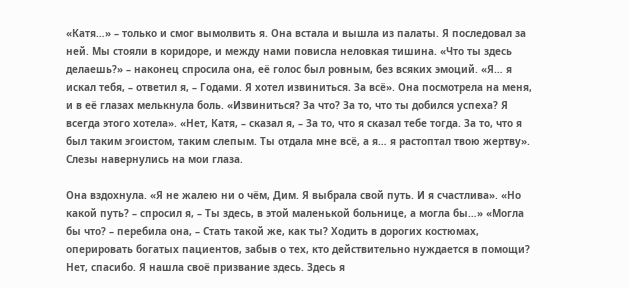«Катя…» – только и смог вымолвить я. Она встала и вышла из палаты. Я последовал за ней. Мы стояли в коридоре, и между нами повисла неловкая тишина. «Что ты здесь делаешь?» – наконец спросила она, её голос был ровным, без всяких эмоций. «Я… я искал тебя, – ответил я, – Годами. Я хотел извиниться. За всё». Она посмотрела на меня, и в её глазах мелькнула боль. «Извиниться? За что? За то, что ты добился успеха? Я всегда этого хотела». «Нет, Катя, – сказал я, – За то, что я сказал тебе тогда. За то, что я был таким эгоистом, таким слепым. Ты отдала мне всё, а я… я растоптал твою жертву». Слезы навернулись на мои глаза.

Она вздохнула. «Я не жалею ни о чём, Дим. Я выбрала свой путь. И я счастлива». «Но какой путь? – спросил я, – Ты здесь, в этой маленькой больнице, а могла бы…» «Могла бы что? – перебила она, – Стать такой же, как ты? Ходить в дорогих костюмах, оперировать богатых пациентов, забыв о тех, кто действительно нуждается в помощи? Нет, спасибо. Я нашла своё призвание здесь. Здесь я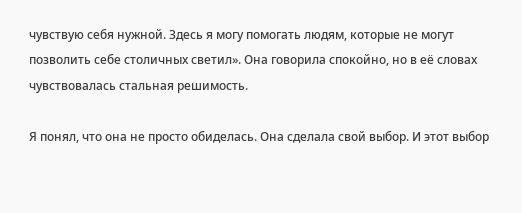чувствую себя нужной. Здесь я могу помогать людям, которые не могут позволить себе столичных светил». Она говорила спокойно, но в её словах чувствовалась стальная решимость.

Я понял, что она не просто обиделась. Она сделала свой выбор. И этот выбор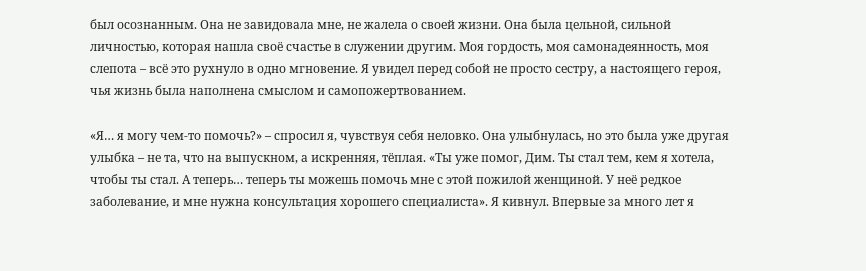был осознанным. Она не завидовала мне, не жалела о своей жизни. Она была цельной, сильной личностью, которая нашла своё счастье в служении другим. Моя гордость, моя самонадеянность, моя слепота – всё это рухнуло в одно мгновение. Я увидел перед собой не просто сестру, а настоящего героя, чья жизнь была наполнена смыслом и самопожертвованием.

«Я… я могу чем-то помочь?» – спросил я, чувствуя себя неловко. Она улыбнулась, но это была уже другая улыбка – не та, что на выпускном, а искренняя, тёплая. «Ты уже помог, Дим. Ты стал тем, кем я хотела, чтобы ты стал. А теперь… теперь ты можешь помочь мне с этой пожилой женщиной. У неё редкое заболевание, и мне нужна консультация хорошего специалиста». Я кивнул. Впервые за много лет я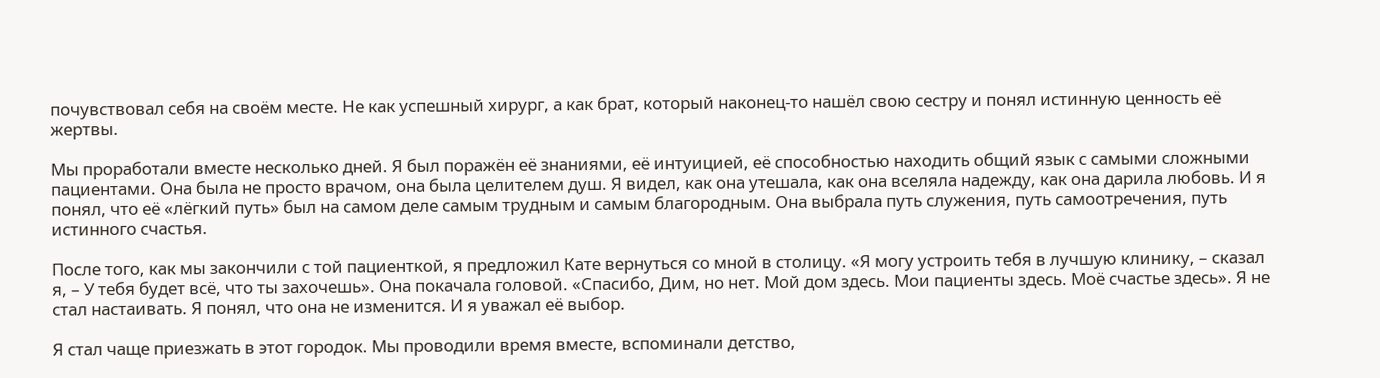почувствовал себя на своём месте. Не как успешный хирург, а как брат, который наконец-то нашёл свою сестру и понял истинную ценность её жертвы.

Мы проработали вместе несколько дней. Я был поражён её знаниями, её интуицией, её способностью находить общий язык с самыми сложными пациентами. Она была не просто врачом, она была целителем душ. Я видел, как она утешала, как она вселяла надежду, как она дарила любовь. И я понял, что её «лёгкий путь» был на самом деле самым трудным и самым благородным. Она выбрала путь служения, путь самоотречения, путь истинного счастья.

После того, как мы закончили с той пациенткой, я предложил Кате вернуться со мной в столицу. «Я могу устроить тебя в лучшую клинику, – сказал я, – У тебя будет всё, что ты захочешь». Она покачала головой. «Спасибо, Дим, но нет. Мой дом здесь. Мои пациенты здесь. Моё счастье здесь». Я не стал настаивать. Я понял, что она не изменится. И я уважал её выбор.

Я стал чаще приезжать в этот городок. Мы проводили время вместе, вспоминали детство,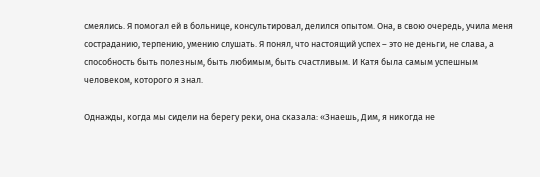смеялись. Я помогал ей в больнице, консультировал, делился опытом. Она, в свою очередь, учила меня состраданию, терпению, умению слушать. Я понял, что настоящий успех – это не деньги, не слава, а способность быть полезным, быть любимым, быть счастливым. И Катя была самым успешным человеком, которого я знал.

Однажды, когда мы сидели на берегу реки, она сказала: «Знаешь, Дим, я никогда не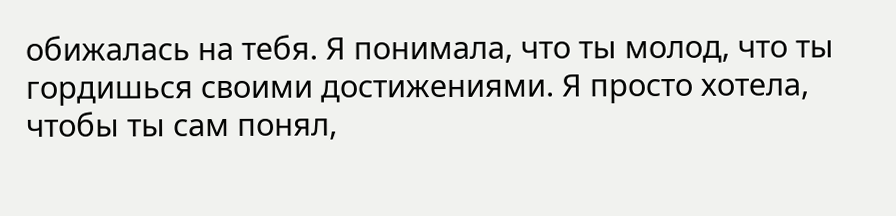обижалась на тебя. Я понимала, что ты молод, что ты гордишься своими достижениями. Я просто хотела, чтобы ты сам понял,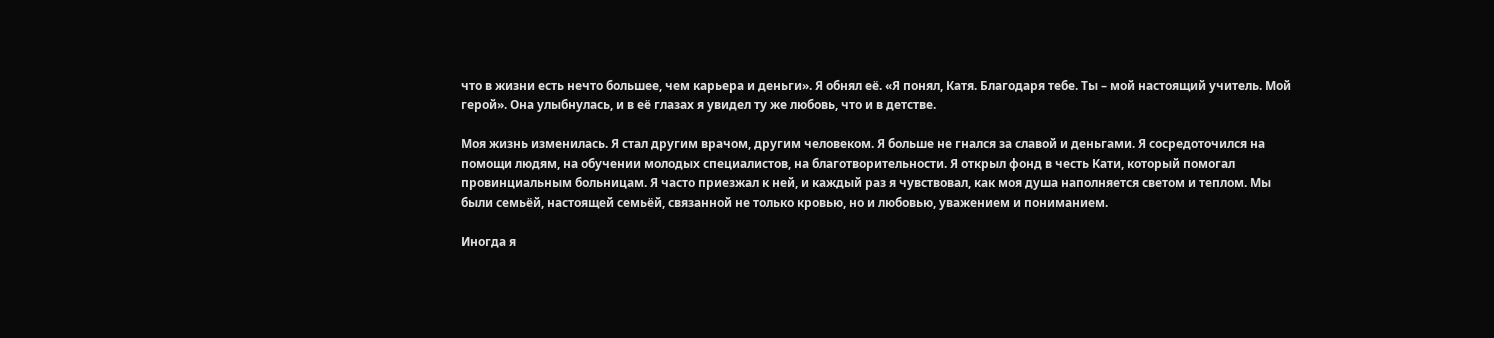что в жизни есть нечто большее, чем карьера и деньги». Я обнял её. «Я понял, Катя. Благодаря тебе. Ты – мой настоящий учитель. Мой герой». Она улыбнулась, и в её глазах я увидел ту же любовь, что и в детстве.

Моя жизнь изменилась. Я стал другим врачом, другим человеком. Я больше не гнался за славой и деньгами. Я сосредоточился на помощи людям, на обучении молодых специалистов, на благотворительности. Я открыл фонд в честь Кати, который помогал провинциальным больницам. Я часто приезжал к ней, и каждый раз я чувствовал, как моя душа наполняется светом и теплом. Мы были семьёй, настоящей семьёй, связанной не только кровью, но и любовью, уважением и пониманием.

Иногда я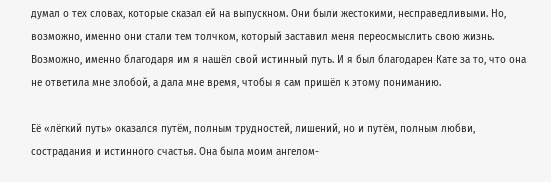думал о тех словах, которые сказал ей на выпускном. Они были жестокими, несправедливыми. Но, возможно, именно они стали тем толчком, который заставил меня переосмыслить свою жизнь. Возможно, именно благодаря им я нашёл свой истинный путь. И я был благодарен Кате за то, что она не ответила мне злобой, а дала мне время, чтобы я сам пришёл к этому пониманию.

Её «лёгкий путь» оказался путём, полным трудностей, лишений, но и путём, полным любви, сострадания и истинного счастья. Она была моим ангелом-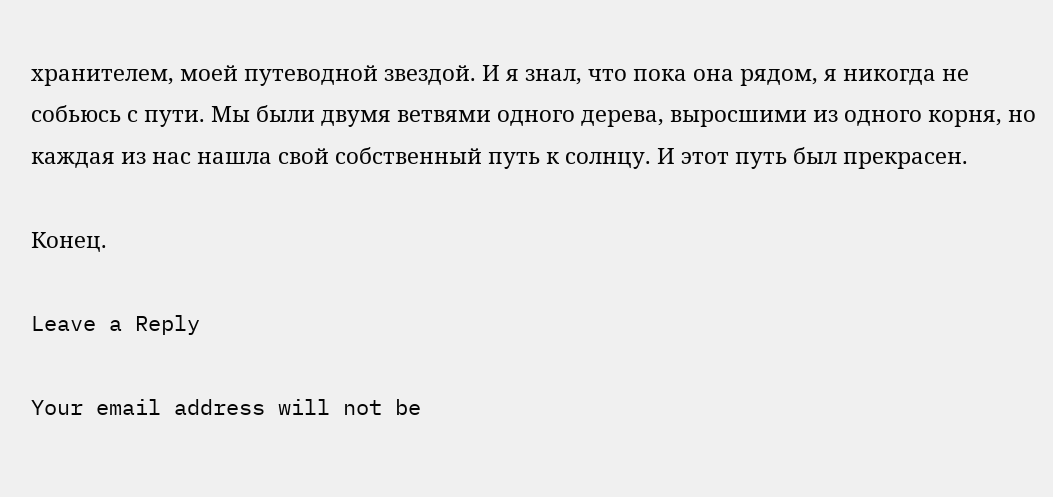хранителем, моей путеводной звездой. И я знал, что пока она рядом, я никогда не собьюсь с пути. Мы были двумя ветвями одного дерева, выросшими из одного корня, но каждая из нас нашла свой собственный путь к солнцу. И этот путь был прекрасен.

Конец.

Leave a Reply

Your email address will not be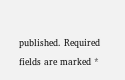published. Required fields are marked *